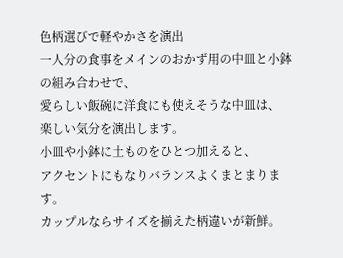色柄選びで軽やかさを演出
一人分の食事をメインのおかず用の中皿と小鉢の組み合わせで、
愛らしい飯碗に洋食にも使えそうな中皿は、
楽しい気分を演出します。
小皿や小鉢に土ものをひとつ加えると、
アクセントにもなりバランスよくまとまります。
カップルならサイズを揃えた柄違いが新鮮。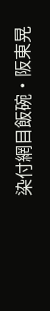染付網目飯碗・阪東晃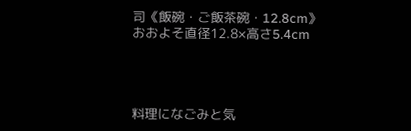司《飯碗・ご飯茶碗・12.8cm》
おおよそ直径12.8×高さ5.4cm




料理になごみと気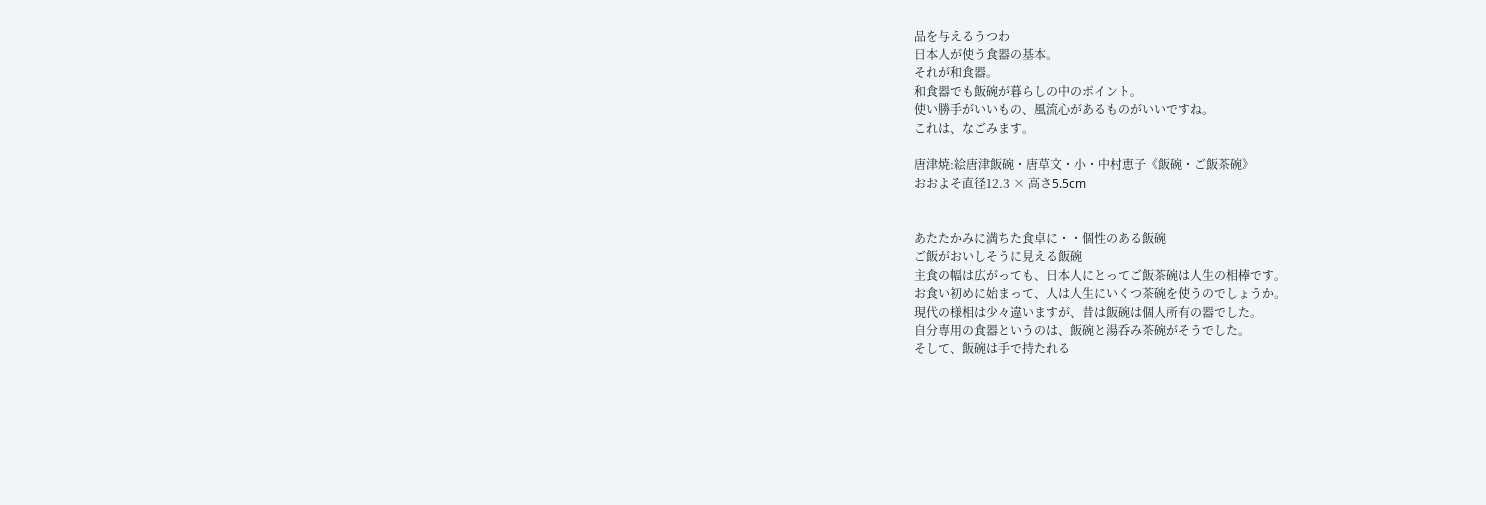品を与えるうつわ
日本人が使う食器の基本。
それが和食器。
和食器でも飯碗が暮らしの中のポイント。
使い勝手がいいもの、風流心があるものがいいですね。
これは、なごみます。

唐津焼:絵唐津飯碗・唐草文・小・中村恵子《飯碗・ご飯茶碗》
おおよそ直径12.3 × 高さ5.5cm


あたたかみに満ちた食卓に・・個性のある飯碗
ご飯がおいしそうに見える飯碗
主食の幅は広がっても、日本人にとってご飯茶碗は人生の相棒です。
お食い初めに始まって、人は人生にいくつ茶碗を使うのでしょうか。
現代の様相は少々違いますが、昔は飯碗は個人所有の器でした。
自分専用の食器というのは、飯碗と湯呑み茶碗がそうでした。
そして、飯碗は手で持たれる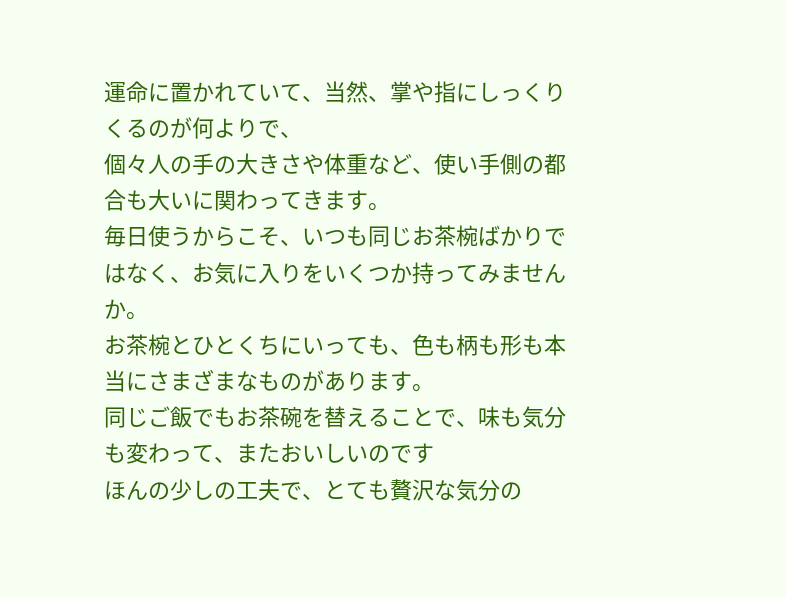運命に置かれていて、当然、掌や指にしっくりくるのが何よりで、
個々人の手の大きさや体重など、使い手側の都合も大いに関わってきます。
毎日使うからこそ、いつも同じお茶椀ばかりではなく、お気に入りをいくつか持ってみませんか。
お茶椀とひとくちにいっても、色も柄も形も本当にさまざまなものがあります。
同じご飯でもお茶碗を替えることで、味も気分も変わって、またおいしいのです
ほんの少しの工夫で、とても贅沢な気分の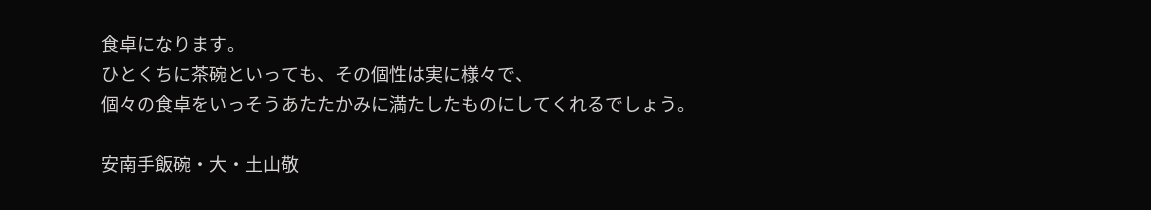食卓になります。
ひとくちに茶碗といっても、その個性は実に様々で、
個々の食卓をいっそうあたたかみに満たしたものにしてくれるでしょう。

安南手飯碗・大・土山敬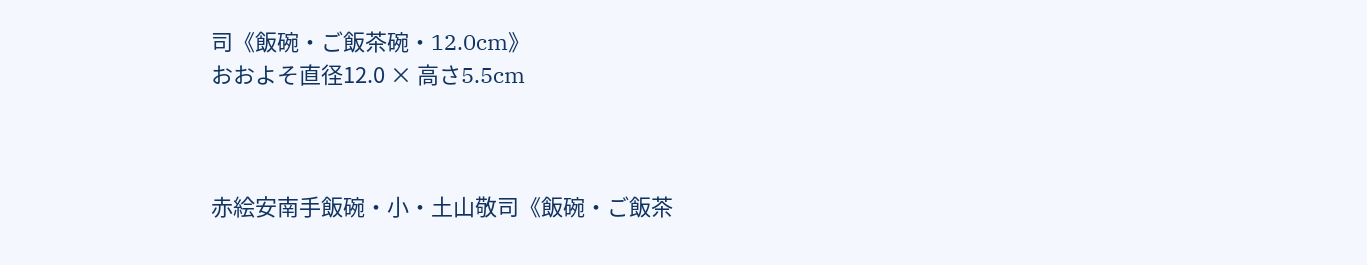司《飯碗・ご飯茶碗・12.0cm》
おおよそ直径12.0 × 高さ5.5cm



赤絵安南手飯碗・小・土山敬司《飯碗・ご飯茶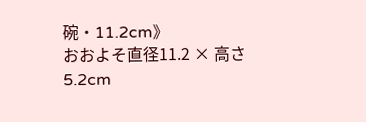碗・11.2cm》
おおよそ直径11.2 × 高さ5.2cm